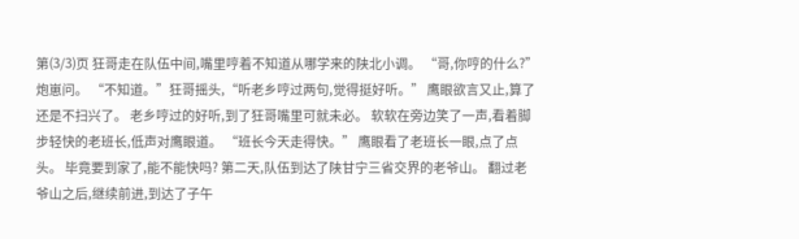第(3/3)页 狂哥走在队伍中间,嘴里哼着不知道从哪学来的陕北小调。 “哥,你哼的什么?”炮崽问。 “不知道。”狂哥摇头,“听老乡哼过两句,觉得挺好听。” 鹰眼欲言又止,算了还是不扫兴了。 老乡哼过的好听,到了狂哥嘴里可就未必。 软软在旁边笑了一声,看着脚步轻快的老班长,低声对鹰眼道。 “班长今天走得快。” 鹰眼看了老班长一眼,点了点头。 毕竟要到家了,能不能快吗? 第二天,队伍到达了陕甘宁三省交界的老爷山。 翻过老爷山之后,继续前进,到达了子午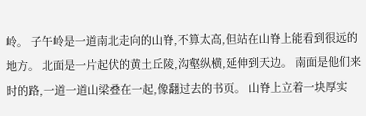岭。 子午岭是一道南北走向的山脊,不算太高,但站在山脊上能看到很远的地方。 北面是一片起伏的黄土丘陵,沟壑纵横,延伸到天边。 南面是他们来时的路,一道一道山梁叠在一起,像翻过去的书页。 山脊上立着一块厚实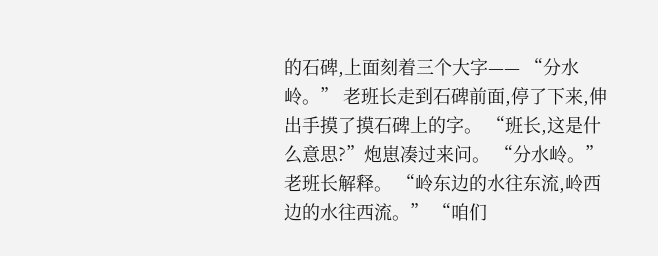的石碑,上面刻着三个大字—— “分水岭。” 老班长走到石碑前面,停了下来,伸出手摸了摸石碑上的字。 “班长,这是什么意思?”炮崽凑过来问。 “分水岭。”老班长解释。 “岭东边的水往东流,岭西边的水往西流。” “咱们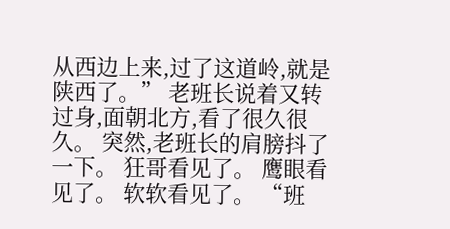从西边上来,过了这道岭,就是陕西了。” 老班长说着又转过身,面朝北方,看了很久很久。 突然,老班长的肩膀抖了一下。 狂哥看见了。 鹰眼看见了。 软软看见了。 “班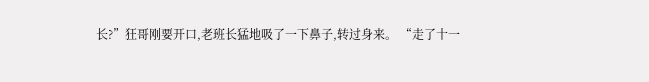长?”狂哥刚要开口,老班长猛地吸了一下鼻子,转过身来。 “走了十一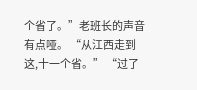个省了。”老班长的声音有点哑。 “从江西走到这,十一个省。” “过了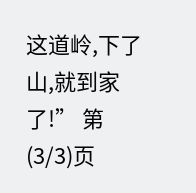这道岭,下了山,就到家了!” 第(3/3)页